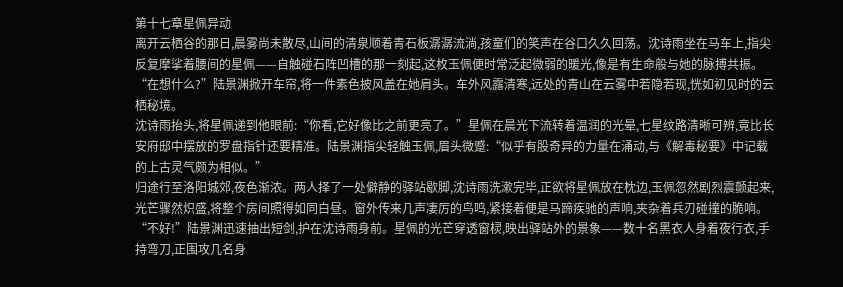第十七章星佩异动
离开云栖谷的那日,晨雾尚未散尽,山间的清泉顺着青石板潺潺流淌,孩童们的笑声在谷口久久回荡。沈诗雨坐在马车上,指尖反复摩挲着腰间的星佩——自触碰石阵凹槽的那一刻起,这枚玉佩便时常泛起微弱的暖光,像是有生命般与她的脉搏共振。
“在想什么?”陆景渊掀开车帘,将一件素色披风盖在她肩头。车外风露清寒,远处的青山在云雾中若隐若现,恍如初见时的云栖秘境。
沈诗雨抬头,将星佩递到他眼前:“你看,它好像比之前更亮了。”星佩在晨光下流转着温润的光晕,七星纹路清晰可辨,竟比长安府邸中摆放的罗盘指针还要精准。陆景渊指尖轻触玉佩,眉头微蹙:“似乎有股奇异的力量在涌动,与《解毒秘要》中记载的上古灵气颇为相似。”
归途行至洛阳城郊,夜色渐浓。两人择了一处僻静的驿站歇脚,沈诗雨洗漱完毕,正欲将星佩放在枕边,玉佩忽然剧烈震颤起来,光芒骤然炽盛,将整个房间照得如同白昼。窗外传来几声凄厉的鸟鸣,紧接着便是马蹄疾驰的声响,夹杂着兵刃碰撞的脆响。
“不好!”陆景渊迅速抽出短剑,护在沈诗雨身前。星佩的光芒穿透窗棂,映出驿站外的景象——数十名黑衣人身着夜行衣,手持弯刀,正围攻几名身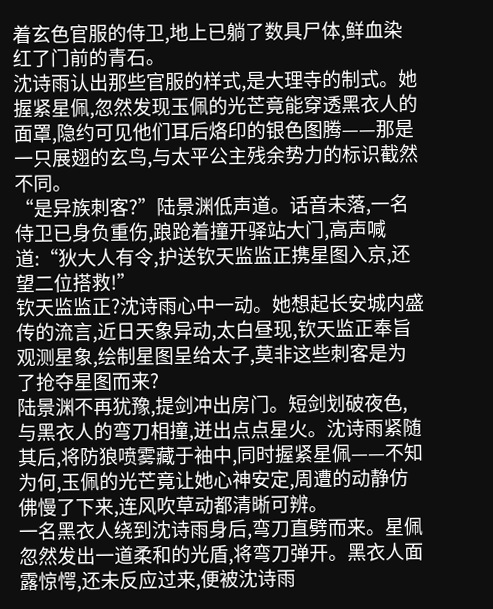着玄色官服的侍卫,地上已躺了数具尸体,鲜血染红了门前的青石。
沈诗雨认出那些官服的样式,是大理寺的制式。她握紧星佩,忽然发现玉佩的光芒竟能穿透黑衣人的面罩,隐约可见他们耳后烙印的银色图腾——那是一只展翅的玄鸟,与太平公主残余势力的标识截然不同。
“是异族刺客?”陆景渊低声道。话音未落,一名侍卫已身负重伤,踉跄着撞开驿站大门,高声喊道:“狄大人有令,护送钦天监监正携星图入京,还望二位搭救!”
钦天监监正?沈诗雨心中一动。她想起长安城内盛传的流言,近日天象异动,太白昼现,钦天监正奉旨观测星象,绘制星图呈给太子,莫非这些刺客是为了抢夺星图而来?
陆景渊不再犹豫,提剑冲出房门。短剑划破夜色,与黑衣人的弯刀相撞,迸出点点星火。沈诗雨紧随其后,将防狼喷雾藏于袖中,同时握紧星佩——不知为何,玉佩的光芒竟让她心神安定,周遭的动静仿佛慢了下来,连风吹草动都清晰可辨。
一名黑衣人绕到沈诗雨身后,弯刀直劈而来。星佩忽然发出一道柔和的光盾,将弯刀弹开。黑衣人面露惊愕,还未反应过来,便被沈诗雨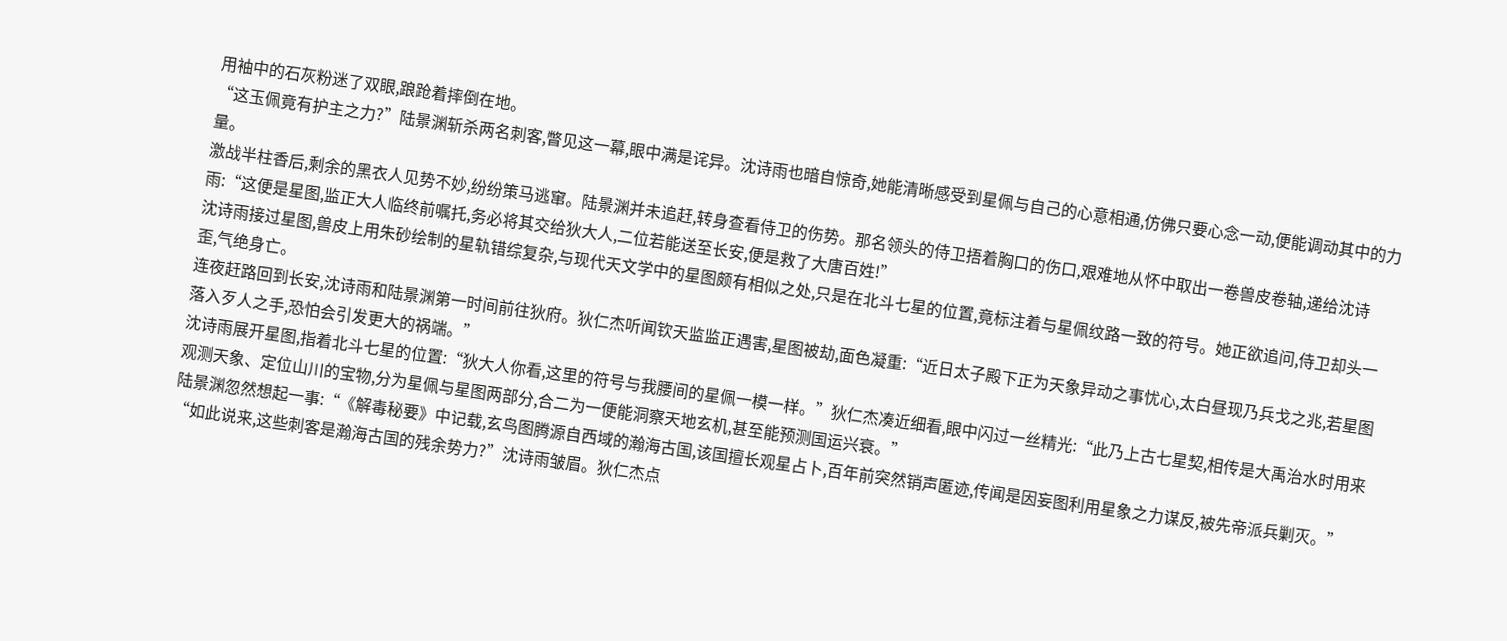用袖中的石灰粉迷了双眼,踉跄着摔倒在地。
“这玉佩竟有护主之力?”陆景渊斩杀两名刺客,瞥见这一幕,眼中满是诧异。沈诗雨也暗自惊奇,她能清晰感受到星佩与自己的心意相通,仿佛只要心念一动,便能调动其中的力量。
激战半柱香后,剩余的黑衣人见势不妙,纷纷策马逃窜。陆景渊并未追赶,转身查看侍卫的伤势。那名领头的侍卫捂着胸口的伤口,艰难地从怀中取出一卷兽皮卷轴,递给沈诗雨:“这便是星图,监正大人临终前嘱托,务必将其交给狄大人,二位若能送至长安,便是救了大唐百姓!”
沈诗雨接过星图,兽皮上用朱砂绘制的星轨错综复杂,与现代天文学中的星图颇有相似之处,只是在北斗七星的位置,竟标注着与星佩纹路一致的符号。她正欲追问,侍卫却头一歪,气绝身亡。
连夜赶路回到长安,沈诗雨和陆景渊第一时间前往狄府。狄仁杰听闻钦天监监正遇害,星图被劫,面色凝重:“近日太子殿下正为天象异动之事忧心,太白昼现乃兵戈之兆,若星图落入歹人之手,恐怕会引发更大的祸端。”
沈诗雨展开星图,指着北斗七星的位置:“狄大人你看,这里的符号与我腰间的星佩一模一样。”狄仁杰凑近细看,眼中闪过一丝精光:“此乃上古七星契,相传是大禹治水时用来观测天象、定位山川的宝物,分为星佩与星图两部分,合二为一便能洞察天地玄机,甚至能预测国运兴衰。”
陆景渊忽然想起一事:“《解毒秘要》中记载,玄鸟图腾源自西域的瀚海古国,该国擅长观星占卜,百年前突然销声匿迹,传闻是因妄图利用星象之力谋反,被先帝派兵剿灭。”
“如此说来,这些刺客是瀚海古国的残余势力?”沈诗雨皱眉。狄仁杰点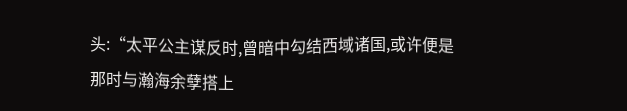头:“太平公主谋反时,曾暗中勾结西域诸国,或许便是那时与瀚海余孽搭上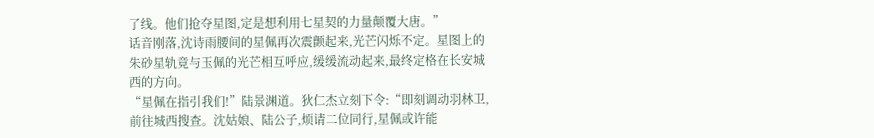了线。他们抢夺星图,定是想利用七星契的力量颠覆大唐。”
话音刚落,沈诗雨腰间的星佩再次震颤起来,光芒闪烁不定。星图上的朱砂星轨竟与玉佩的光芒相互呼应,缓缓流动起来,最终定格在长安城西的方向。
“星佩在指引我们!”陆景渊道。狄仁杰立刻下令:“即刻调动羽林卫,前往城西搜查。沈姑娘、陆公子,烦请二位同行,星佩或许能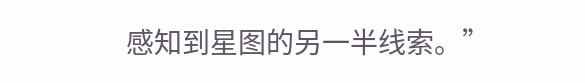感知到星图的另一半线索。”